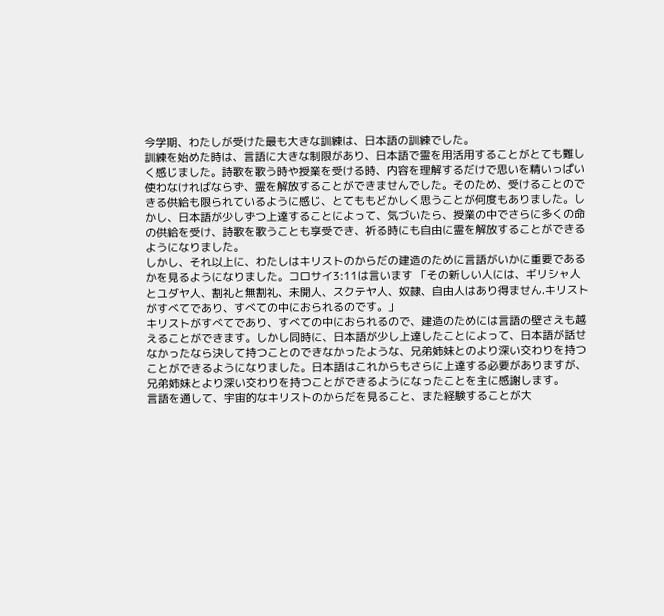今学期、わたしが受けた最も大きな訓練は、日本語の訓練でした。
訓練を始めた時は、言語に大きな制限があり、日本語で霊を用活用することがとても難しく感じました。詩歌を歌う時や授業を受ける時、内容を理解するだけで思いを精いっぱい使わなければならず、霊を解放することができませんでした。そのため、受けることのできる供給も限られているように感じ、とてももどかしく思うことが何度もありました。しかし、日本語が少しずつ上達することによって、気づいたら、授業の中でさらに多くの命の供給を受け、詩歌を歌うことも享受でき、祈る時にも自由に霊を解放することができるようになりました。
しかし、それ以上に、わたしはキリストのからだの建造のために言語がいかに重要であるかを見るようになりました。コロサイ3:11は言います 「その新しい人には、ギリシャ人とユダヤ人、割礼と無割礼、未開人、スクテヤ人、奴隷、自由人はあり得ません.キリストがすべてであり、すべての中におられるのです。」
キリストがすべてであり、すべての中におられるので、建造のためには言語の壁さえも越えることができます。しかし同時に、日本語が少し上達したことによって、日本語が話せなかったなら決して持つことのできなかったような、兄弟姉妹とのより深い交わりを持つことができるようになりました。日本語はこれからもさらに上達する必要がありますが、兄弟姉妹とより深い交わりを持つことができるようになったことを主に感謝します。
言語を通して、宇宙的なキリストのからだを見ること、また経験することが大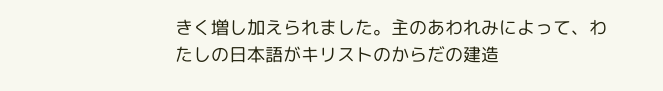きく増し加えられました。主のあわれみによって、わたしの日本語がキリストのからだの建造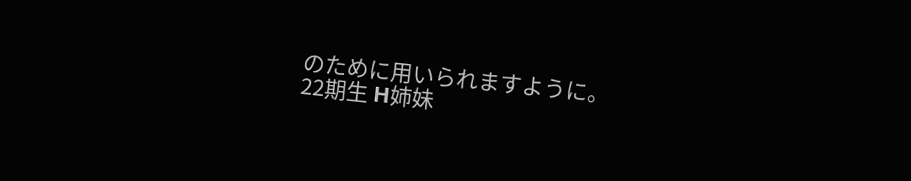のために用いられますように。
22期生 H姉妹